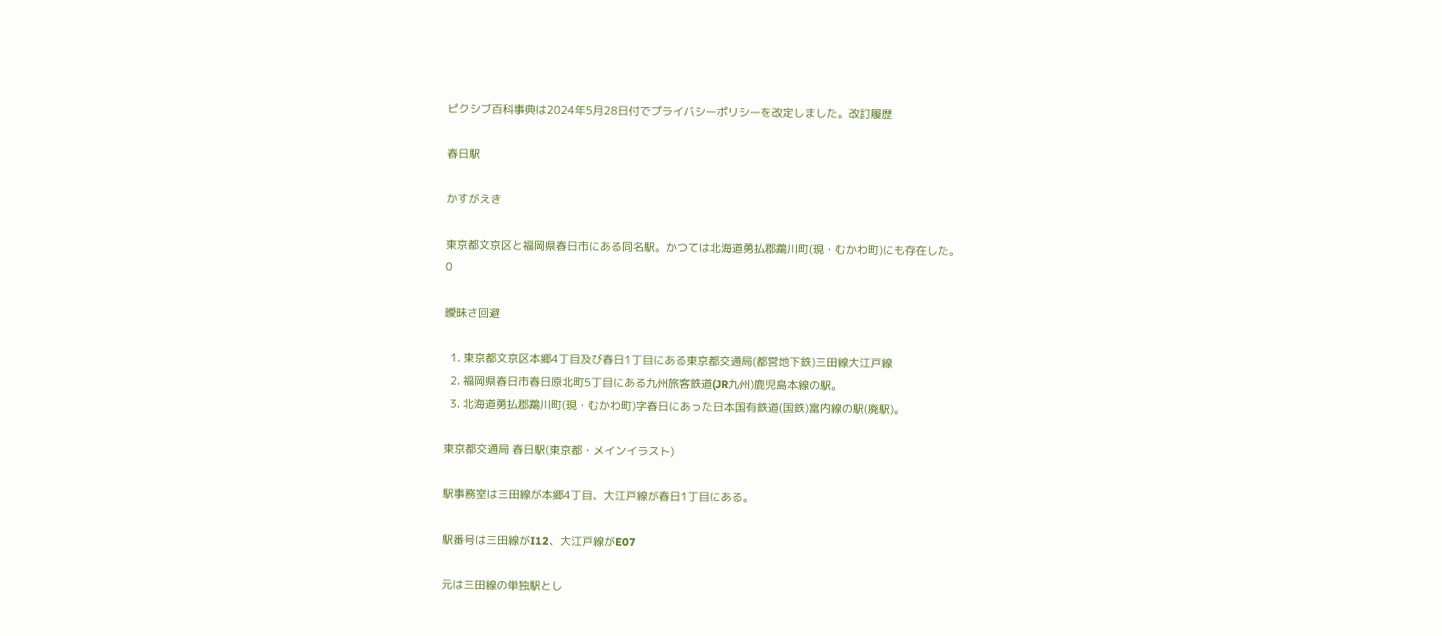ピクシブ百科事典は2024年5月28日付でプライバシーポリシーを改定しました。改訂履歴

春日駅

かすがえき

東京都文京区と福岡県春日市にある同名駅。かつては北海道勇払郡鵡川町(現・むかわ町)にも存在した。
0

曖昧さ回避

  1. 東京都文京区本郷4丁目及び春日1丁目にある東京都交通局(都営地下鉄)三田線大江戸線
  2. 福岡県春日市春日原北町5丁目にある九州旅客鉄道(JR九州)鹿児島本線の駅。
  3. 北海道勇払郡鵡川町(現・むかわ町)字春日にあった日本国有鉄道(国鉄)富内線の駅(廃駅)。

東京都交通局 春日駅(東京都・メインイラスト)

駅事務室は三田線が本郷4丁目、大江戸線が春日1丁目にある。

駅番号は三田線がI12、大江戸線がE07

元は三田線の単独駅とし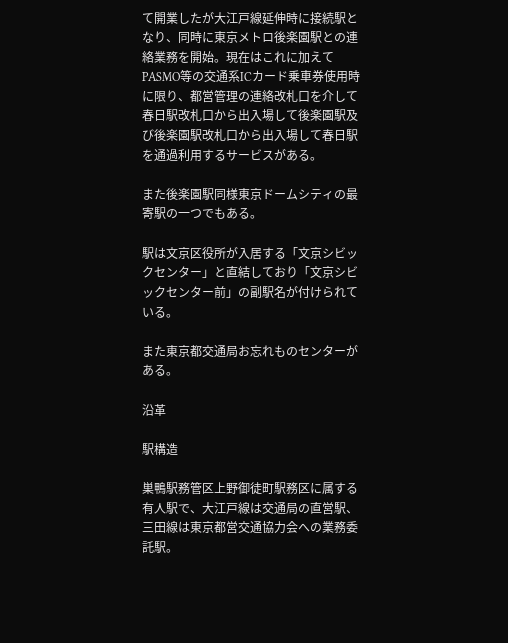て開業したが大江戸線延伸時に接続駅となり、同時に東京メトロ後楽園駅との連絡業務を開始。現在はこれに加えてPASMO等の交通系ICカード乗車券使用時に限り、都営管理の連絡改札口を介して春日駅改札口から出入場して後楽園駅及び後楽園駅改札口から出入場して春日駅を通過利用するサービスがある。

また後楽園駅同様東京ドームシティの最寄駅の一つでもある。

駅は文京区役所が入居する「文京シビックセンター」と直結しており「文京シビックセンター前」の副駅名が付けられている。

また東京都交通局お忘れものセンターがある。

沿革

駅構造

巣鴨駅務管区上野御徒町駅務区に属する有人駅で、大江戸線は交通局の直営駅、三田線は東京都営交通協力会への業務委託駅。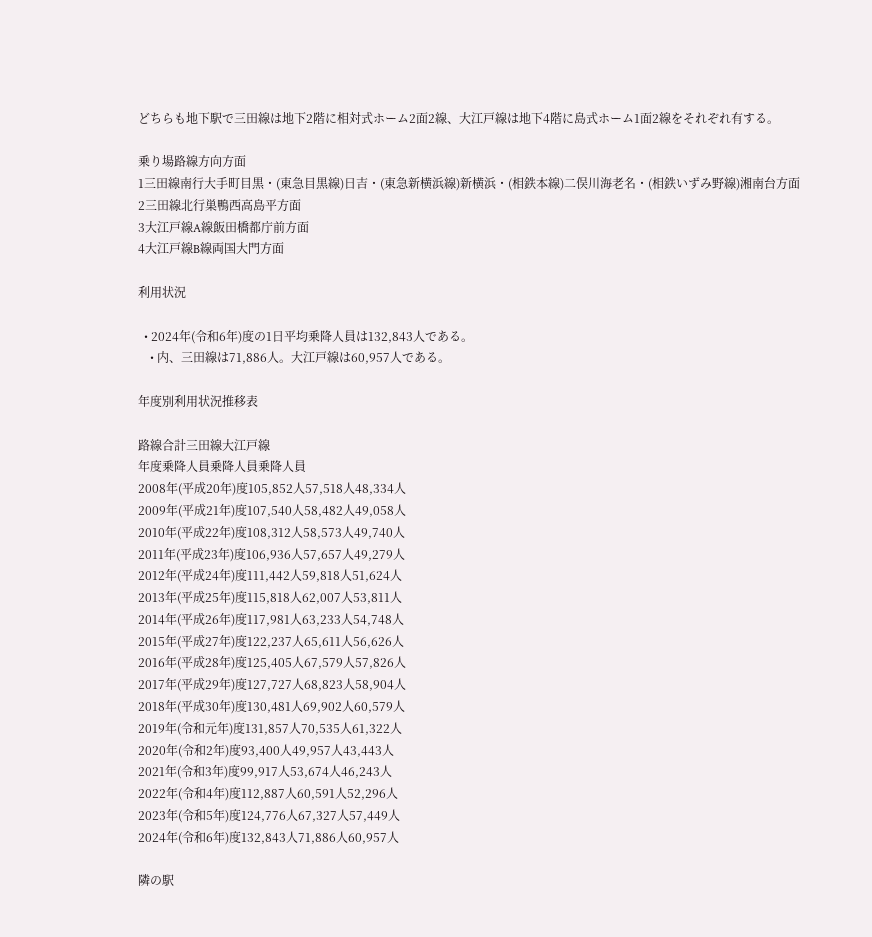どちらも地下駅で三田線は地下2階に相対式ホーム2面2線、大江戸線は地下4階に島式ホーム1面2線をそれぞれ有する。

乗り場路線方向方面
1三田線南行大手町目黒・(東急目黒線)日吉・(東急新横浜線)新横浜・(相鉄本線)二俣川海老名・(相鉄いずみ野線)湘南台方面
2三田線北行巣鴨西高島平方面
3大江戸線A線飯田橋都庁前方面
4大江戸線B線両国大門方面

利用状況

  • 2024年(令和6年)度の1日平均乗降人員は132,843人である。
    • 内、三田線は71,886人。大江戸線は60,957人である。

年度別利用状況推移表

路線合計三田線大江戸線
年度乗降人員乗降人員乗降人員
2008年(平成20年)度105,852人57,518人48,334人
2009年(平成21年)度107,540人58,482人49,058人
2010年(平成22年)度108,312人58,573人49,740人
2011年(平成23年)度106,936人57,657人49,279人
2012年(平成24年)度111,442人59,818人51,624人
2013年(平成25年)度115,818人62,007人53,811人
2014年(平成26年)度117,981人63,233人54,748人
2015年(平成27年)度122,237人65,611人56,626人
2016年(平成28年)度125,405人67,579人57,826人
2017年(平成29年)度127,727人68,823人58,904人
2018年(平成30年)度130,481人69,902人60,579人
2019年(令和元年)度131,857人70,535人61,322人
2020年(令和2年)度93,400人49,957人43,443人
2021年(令和3年)度99,917人53,674人46,243人
2022年(令和4年)度112,887人60,591人52,296人
2023年(令和5年)度124,776人67,327人57,449人
2024年(令和6年)度132,843人71,886人60,957人

隣の駅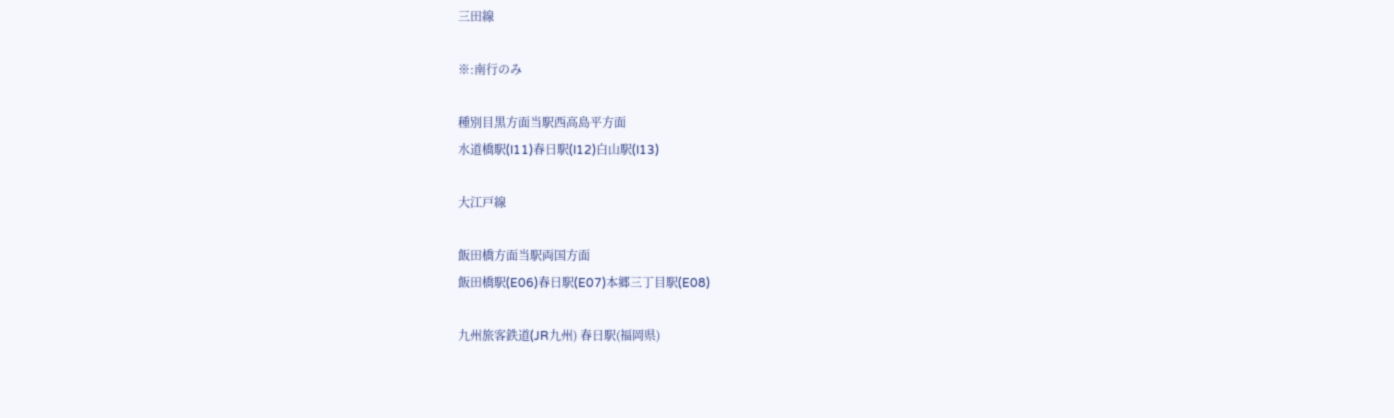三田線

※:南行のみ

種別目黒方面当駅西高島平方面
水道橋駅(I11)春日駅(I12)白山駅(I13)

大江戸線

飯田橋方面当駅両国方面
飯田橋駅(E06)春日駅(E07)本郷三丁目駅(E08)

九州旅客鉄道(JR九州) 春日駅(福岡県)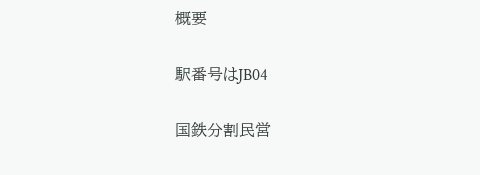概要

駅番号はJB04

国鉄分割民営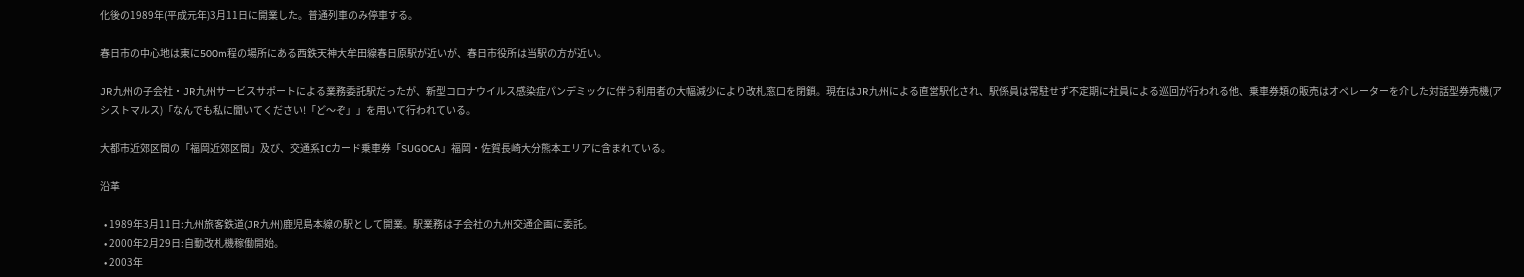化後の1989年(平成元年)3月11日に開業した。普通列車のみ停車する。

春日市の中心地は東に500m程の場所にある西鉄天神大牟田線春日原駅が近いが、春日市役所は当駅の方が近い。

JR九州の子会社・JR九州サービスサポートによる業務委託駅だったが、新型コロナウイルス感染症パンデミックに伴う利用者の大幅減少により改札窓口を閉鎖。現在はJR九州による直営駅化され、駅係員は常駐せず不定期に社員による巡回が行われる他、乗車券類の販売はオペレーターを介した対話型券売機(アシストマルス)「なんでも私に聞いてください!「ど〜ぞ」」を用いて行われている。

大都市近郊区間の「福岡近郊区間」及び、交通系ICカード乗車券「SUGOCA」福岡・佐賀長崎大分熊本エリアに含まれている。

沿革

  • 1989年3月11日:九州旅客鉄道(JR九州)鹿児島本線の駅として開業。駅業務は子会社の九州交通企画に委託。
  • 2000年2月29日:自動改札機稼働開始。
  • 2003年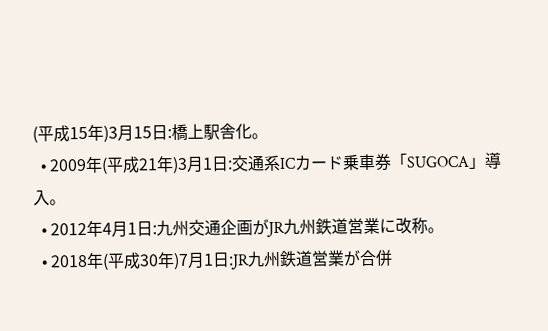(平成15年)3月15日:橋上駅舎化。
  • 2009年(平成21年)3月1日:交通系ICカード乗車券「SUGOCA」導入。
  • 2012年4月1日:九州交通企画がJR九州鉄道営業に改称。
  • 2018年(平成30年)7月1日:JR九州鉄道営業が合併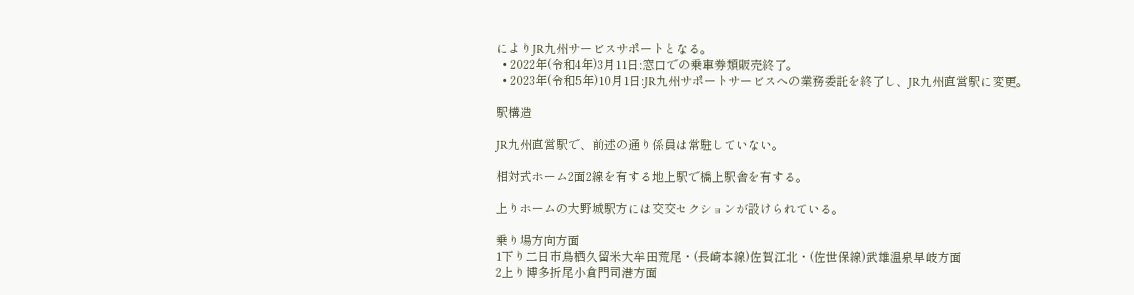によりJR九州サービスサポートとなる。
  • 2022年(令和4年)3月11日:窓口での乗車券類販売終了。
  • 2023年(令和5年)10月1日:JR九州サポートサービスへの業務委託を終了し、JR九州直営駅に変更。

駅構造

JR九州直営駅で、前述の通り係員は常駐していない。

相対式ホーム2面2線を有する地上駅で橋上駅舎を有する。

上りホームの大野城駅方には交交セクションが設けられている。

乗り場方向方面
1下り二日市鳥栖久留米大牟田荒尾・(長崎本線)佐賀江北・(佐世保線)武雄温泉早岐方面
2上り博多折尾小倉門司港方面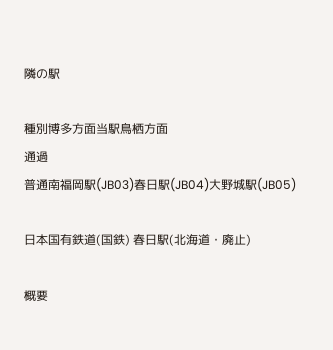隣の駅

種別博多方面当駅鳥栖方面
通過
普通南福岡駅(JB03)春日駅(JB04)大野城駅(JB05)

日本国有鉄道(国鉄) 春日駅(北海道・廃止)

概要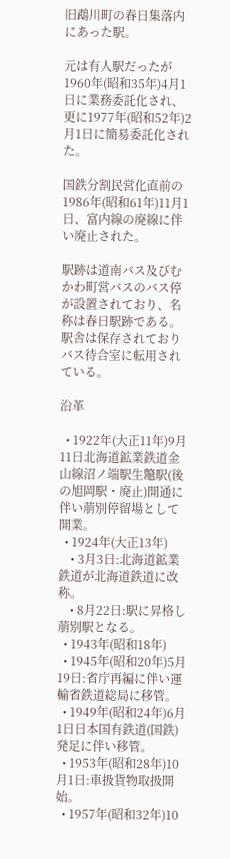旧鵡川町の春日集落内にあった駅。

元は有人駅だったが1960年(昭和35年)4月1日に業務委託化され、更に1977年(昭和52年)2月1日に簡易委託化された。

国鉄分割民営化直前の1986年(昭和61年)11月1日、富内線の廃線に伴い廃止された。

駅跡は道南バス及びむかわ町営バスのバス停が設置されており、名称は春日駅跡である。駅舎は保存されておりバス待合室に転用されている。

沿革

  • 1922年(大正11年)9月11日北海道鉱業鉄道金山線沼ノ端駅生鼈駅(後の旭岡駅・廃止)開通に伴い萠別停留場として開業。
  • 1924年(大正13年)
    • 3月3日:北海道鉱業鉄道が北海道鉄道に改称。
    • 8月22日:駅に昇格し萠別駅となる。
  • 1943年(昭和18年)
  • 1945年(昭和20年)5月19日:省庁再編に伴い運輸省鉄道総局に移管。
  • 1949年(昭和24年)6月1日日本国有鉄道(国鉄)発足に伴い移管。
  • 1953年(昭和28年)10月1日:車扱貨物取扱開始。
  • 1957年(昭和32年)10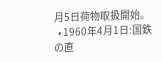月5日荷物取扱開始。
  • 1960年4月1日:国鉄の直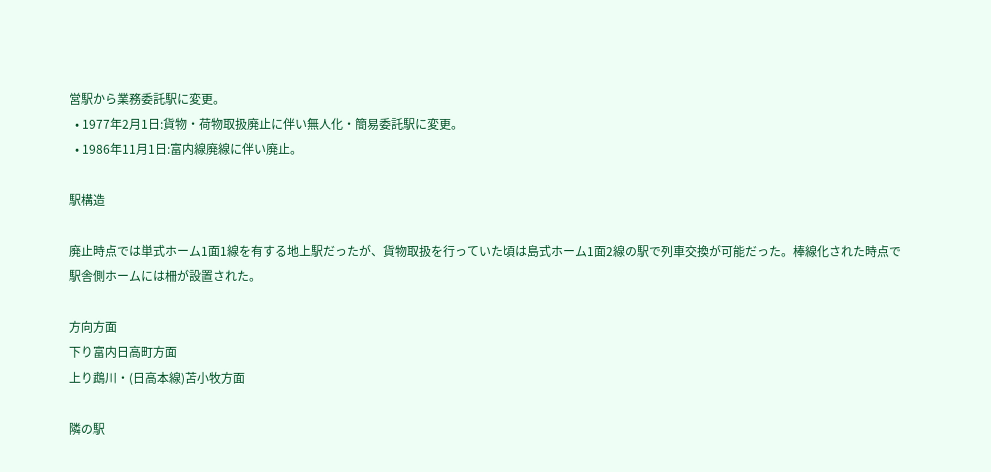営駅から業務委託駅に変更。
  • 1977年2月1日:貨物・荷物取扱廃止に伴い無人化・簡易委託駅に変更。
  • 1986年11月1日:富内線廃線に伴い廃止。

駅構造

廃止時点では単式ホーム1面1線を有する地上駅だったが、貨物取扱を行っていた頃は島式ホーム1面2線の駅で列車交換が可能だった。棒線化された時点で駅舎側ホームには柵が設置された。

方向方面
下り富内日高町方面
上り鵡川・(日高本線)苫小牧方面

隣の駅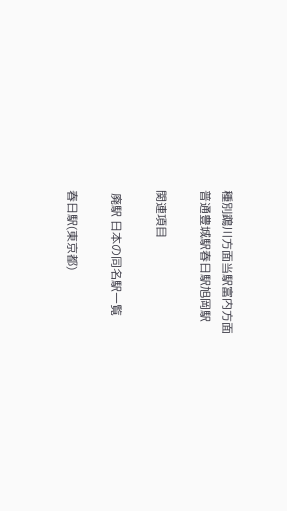種別鵡川方面当駅富内方面
普通豊城駅春日駅旭岡駅

関連項目

 廃駅 日本の同名駅一覧

春日駅(東京都)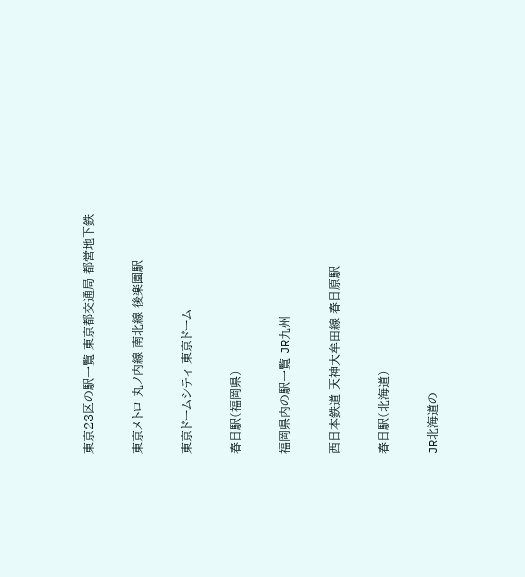東京23区の駅一覧 東京都交通局 都営地下鉄

東京メトロ 丸ノ内線 南北線 後楽園駅

東京ドームシティ 東京ドーム

春日駅(福岡県)

福岡県内の駅一覧 JR九州

西日本鉄道 天神大牟田線 春日原駅

春日駅(北海道)

JR北海道の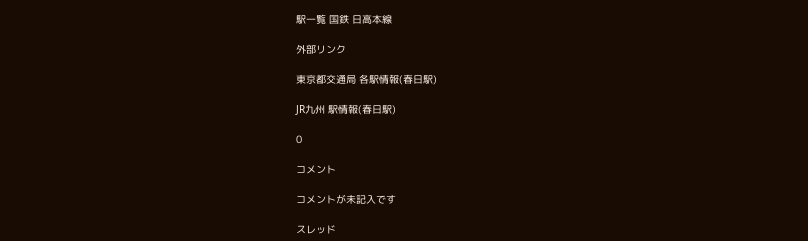駅一覧 国鉄 日高本線

外部リンク

東京都交通局 各駅情報(春日駅)

JR九州 駅情報(春日駅)

0

コメント

コメントが未記入です

スレッド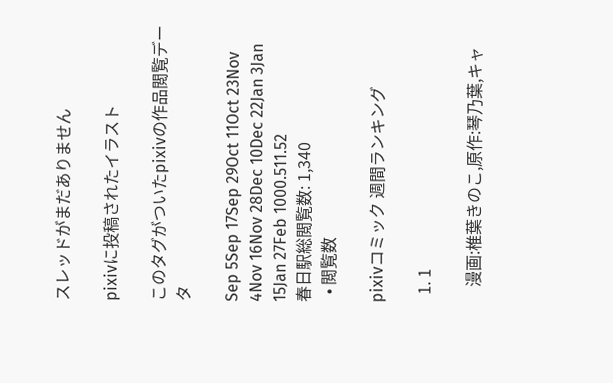スレッドがまだありません

pixivに投稿されたイラスト

このタグがついたpixivの作品閲覧データ

Sep 5Sep 17Sep 29Oct 11Oct 23Nov 4Nov 16Nov 28Dec 10Dec 22Jan 3Jan 15Jan 27Feb 1000.511.52
春日駅総閲覧数: 1,340
  • 閲覧数

pixivコミック 週間ランキング

  1. 1

    漫画:椎葉きのこ,原作:琴乃葉,キャ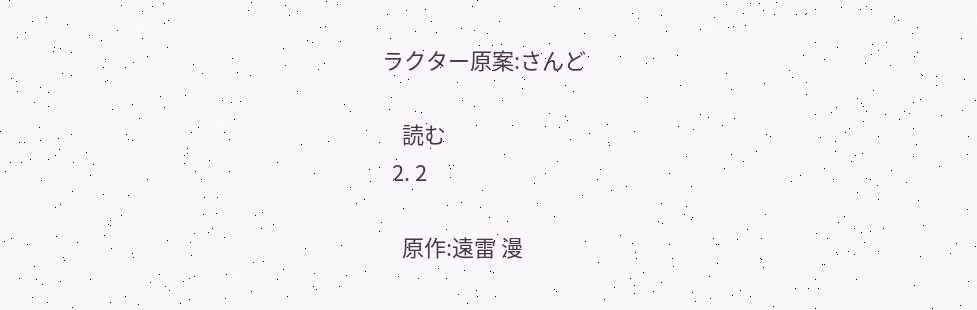ラクター原案:さんど

    読む
  2. 2

    原作:遠雷 漫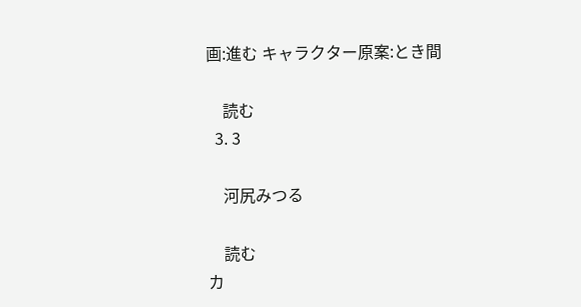画:進む キャラクター原案:とき間

    読む
  3. 3

    河尻みつる

    読む
カ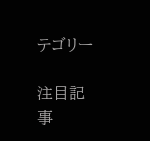テゴリー

注目記事